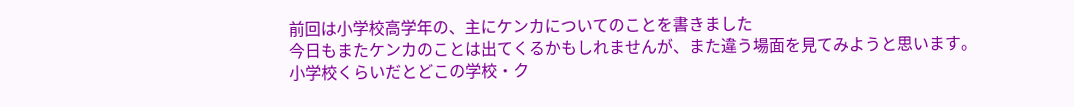前回は小学校高学年の、主にケンカについてのことを書きました
今日もまたケンカのことは出てくるかもしれませんが、また違う場面を見てみようと思います。
小学校くらいだとどこの学校・ク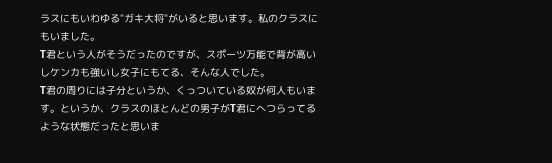ラスにもいわゆる"ガキ大将"がいると思います。私のクラスにもいました。
T君という人がそうだったのですが、スポーツ万能で背が高いしケンカも強いし女子にもてる、そんな人でした。
T君の周りには子分というか、くっついている奴が何人もいます。というか、クラスのほとんどの男子がT君にへつらってるような状態だったと思いま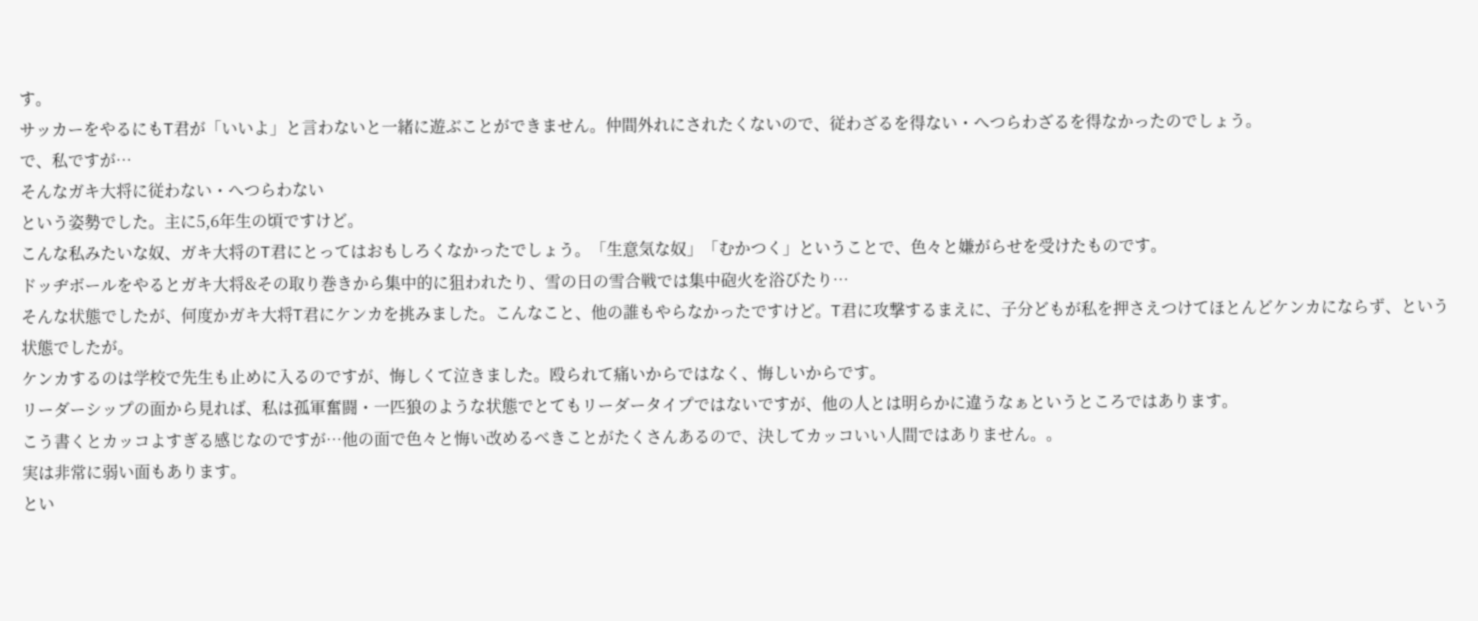す。
サッカーをやるにもT君が「いいよ」と言わないと一緒に遊ぶことができません。仲間外れにされたくないので、従わざるを得ない・へつらわざるを得なかったのでしょう。
で、私ですが…
そんなガキ大将に従わない・へつらわない
という姿勢でした。主に5,6年生の頃ですけど。
こんな私みたいな奴、ガキ大将のT君にとってはおもしろくなかったでしょう。「生意気な奴」「むかつく」ということで、色々と嫌がらせを受けたものです。
ドッヂボールをやるとガキ大将&その取り巻きから集中的に狙われたり、雪の日の雪合戦では集中砲火を浴びたり…
そんな状態でしたが、何度かガキ大将T君にケンカを挑みました。こんなこと、他の誰もやらなかったですけど。T君に攻撃するまえに、子分どもが私を押さえつけてほとんどケンカにならず、という状態でしたが。
ケンカするのは学校で先生も止めに入るのですが、悔しくて泣きました。殴られて痛いからではなく、悔しいからです。
リーダーシップの面から見れば、私は孤軍奮闘・一匹狼のような状態でとてもリーダータイプではないですが、他の人とは明らかに違うなぁというところではあります。
こう書くとカッコよすぎる感じなのですが…他の面で色々と悔い改めるべきことがたくさんあるので、決してカッコいい人間ではありません。。
実は非常に弱い面もあります。
とい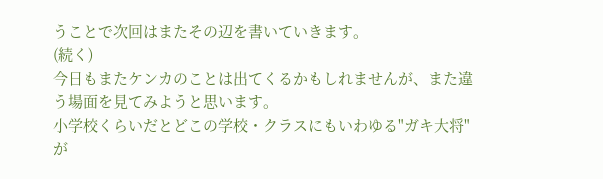うことで次回はまたその辺を書いていきます。
(続く)
今日もまたケンカのことは出てくるかもしれませんが、また違う場面を見てみようと思います。
小学校くらいだとどこの学校・クラスにもいわゆる"ガキ大将"が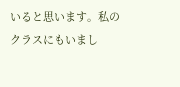いると思います。私のクラスにもいまし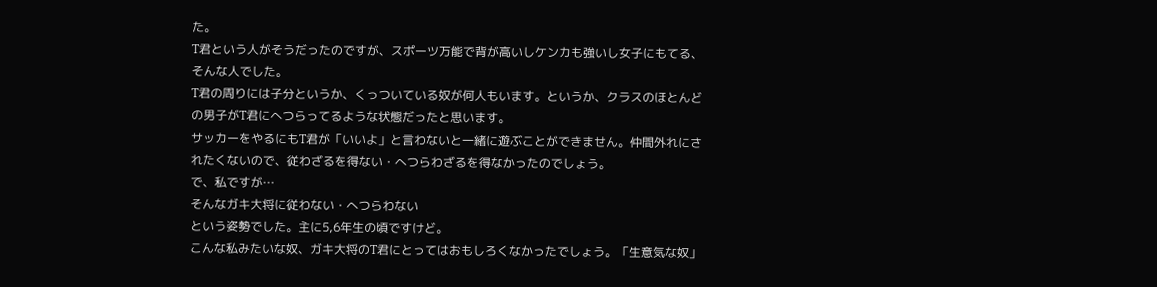た。
T君という人がそうだったのですが、スポーツ万能で背が高いしケンカも強いし女子にもてる、そんな人でした。
T君の周りには子分というか、くっついている奴が何人もいます。というか、クラスのほとんどの男子がT君にへつらってるような状態だったと思います。
サッカーをやるにもT君が「いいよ」と言わないと一緒に遊ぶことができません。仲間外れにされたくないので、従わざるを得ない・へつらわざるを得なかったのでしょう。
で、私ですが…
そんなガキ大将に従わない・へつらわない
という姿勢でした。主に5,6年生の頃ですけど。
こんな私みたいな奴、ガキ大将のT君にとってはおもしろくなかったでしょう。「生意気な奴」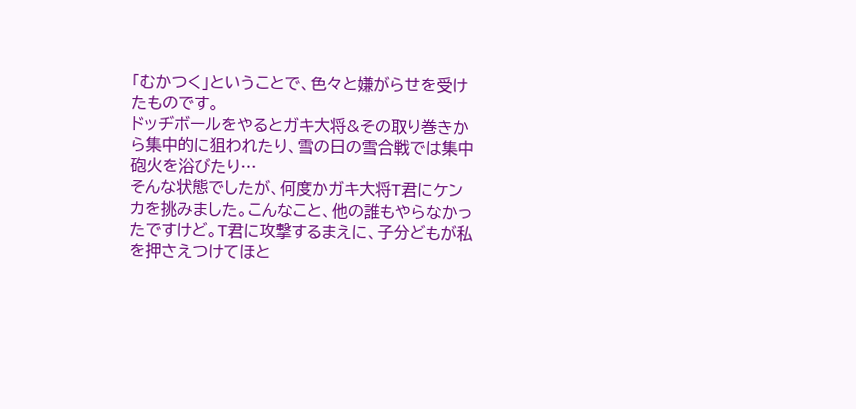「むかつく」ということで、色々と嫌がらせを受けたものです。
ドッヂボールをやるとガキ大将&その取り巻きから集中的に狙われたり、雪の日の雪合戦では集中砲火を浴びたり…
そんな状態でしたが、何度かガキ大将T君にケンカを挑みました。こんなこと、他の誰もやらなかったですけど。T君に攻撃するまえに、子分どもが私を押さえつけてほと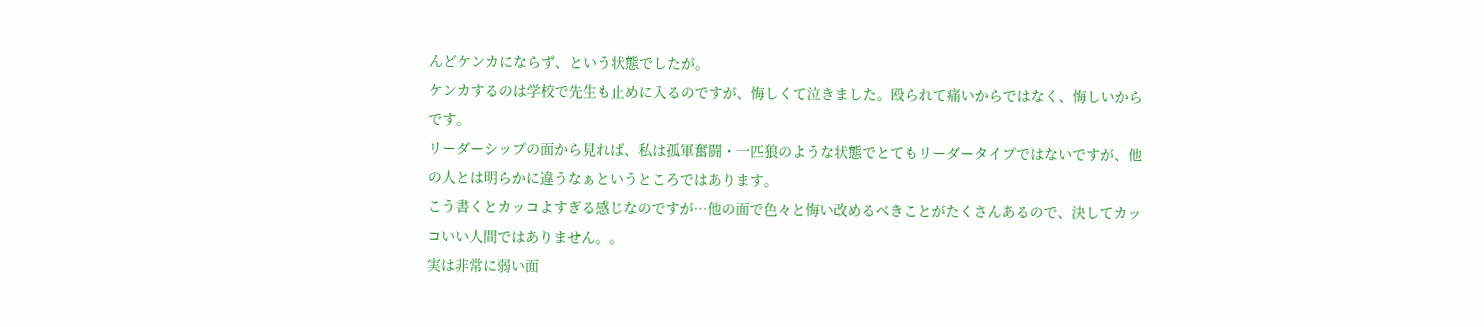んどケンカにならず、という状態でしたが。
ケンカするのは学校で先生も止めに入るのですが、悔しくて泣きました。殴られて痛いからではなく、悔しいからです。
リーダーシップの面から見れば、私は孤軍奮闘・一匹狼のような状態でとてもリーダータイプではないですが、他の人とは明らかに違うなぁというところではあります。
こう書くとカッコよすぎる感じなのですが…他の面で色々と悔い改めるべきことがたくさんあるので、決してカッコいい人間ではありません。。
実は非常に弱い面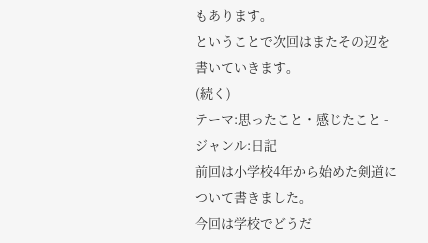もあります。
ということで次回はまたその辺を書いていきます。
(続く)
テーマ:思ったこと・感じたこと - ジャンル:日記
前回は小学校4年から始めた剣道について書きました。
今回は学校でどうだ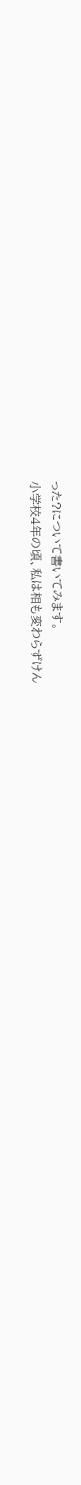った?について書いてみます。
小学校4年の頃、私は相も変わらずけん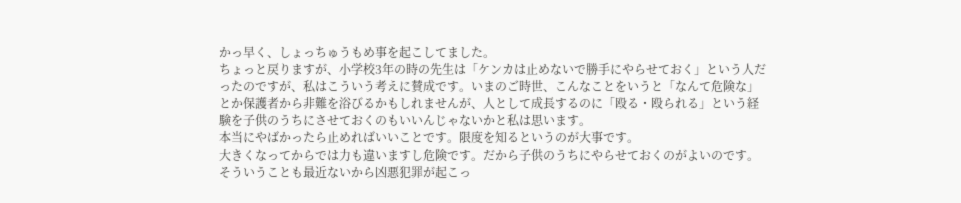かっ早く、しょっちゅうもめ事を起こしてました。
ちょっと戻りますが、小学校3年の時の先生は「ケンカは止めないで勝手にやらせておく」という人だったのですが、私はこういう考えに賛成です。いまのご時世、こんなことをいうと「なんて危険な」とか保護者から非難を浴びるかもしれませんが、人として成長するのに「殴る・殴られる」という経験を子供のうちにさせておくのもいいんじゃないかと私は思います。
本当にやばかったら止めればいいことです。限度を知るというのが大事です。
大きくなってからでは力も違いますし危険です。だから子供のうちにやらせておくのがよいのです。そういうことも最近ないから凶悪犯罪が起こっ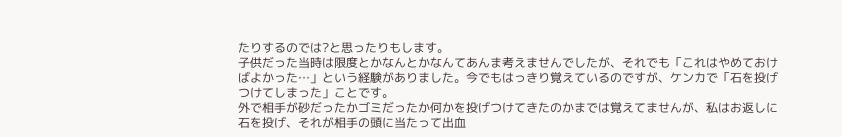たりするのでは?と思ったりもします。
子供だった当時は限度とかなんとかなんてあんま考えませんでしたが、それでも「これはやめておけばよかった…」という経験がありました。今でもはっきり覚えているのですが、ケンカで「石を投げつけてしまった」ことです。
外で相手が砂だったかゴミだったか何かを投げつけてきたのかまでは覚えてませんが、私はお返しに石を投げ、それが相手の頭に当たって出血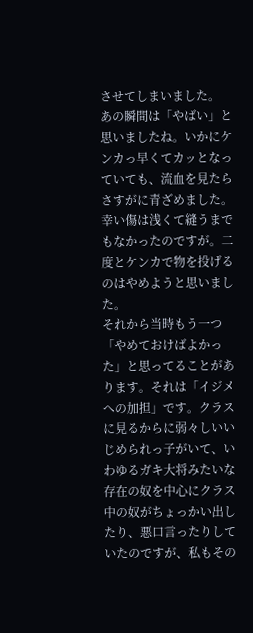させてしまいました。
あの瞬間は「やばい」と思いましたね。いかにケンカっ早くてカッとなっていても、流血を見たらさすがに青ざめました。
幸い傷は浅くて縫うまでもなかったのですが。二度とケンカで物を投げるのはやめようと思いました。
それから当時もう一つ「やめておけばよかった」と思ってることがあります。それは「イジメへの加担」です。クラスに見るからに弱々しいいじめられっ子がいて、いわゆるガキ大将みたいな存在の奴を中心にクラス中の奴がちょっかい出したり、悪口言ったりしていたのですが、私もその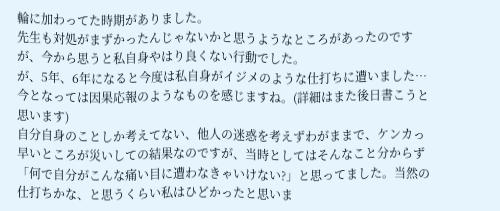輪に加わってた時期がありました。
先生も対処がまずかったんじゃないかと思うようなところがあったのですが、今から思うと私自身やはり良くない行動でした。
が、5年、6年になると今度は私自身がイジメのような仕打ちに遭いました…今となっては因果応報のようなものを感じますね。(詳細はまた後日書こうと思います)
自分自身のことしか考えてない、他人の迷惑を考えずわがままで、ケンカっ早いところが災いしての結果なのですが、当時としてはそんなこと分からず「何で自分がこんな痛い目に遭わなきゃいけない?」と思ってました。当然の仕打ちかな、と思うくらい私はひどかったと思いま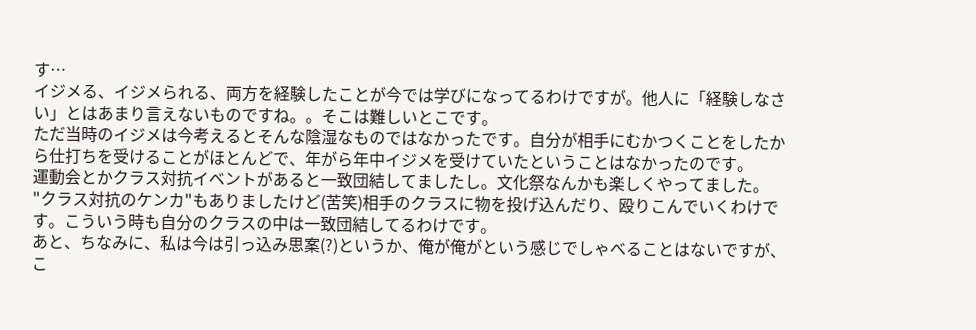す…
イジメる、イジメられる、両方を経験したことが今では学びになってるわけですが。他人に「経験しなさい」とはあまり言えないものですね。。そこは難しいとこです。
ただ当時のイジメは今考えるとそんな陰湿なものではなかったです。自分が相手にむかつくことをしたから仕打ちを受けることがほとんどで、年がら年中イジメを受けていたということはなかったのです。
運動会とかクラス対抗イベントがあると一致団結してましたし。文化祭なんかも楽しくやってました。
"クラス対抗のケンカ"もありましたけど(苦笑)相手のクラスに物を投げ込んだり、殴りこんでいくわけです。こういう時も自分のクラスの中は一致団結してるわけです。
あと、ちなみに、私は今は引っ込み思案(?)というか、俺が俺がという感じでしゃべることはないですが、こ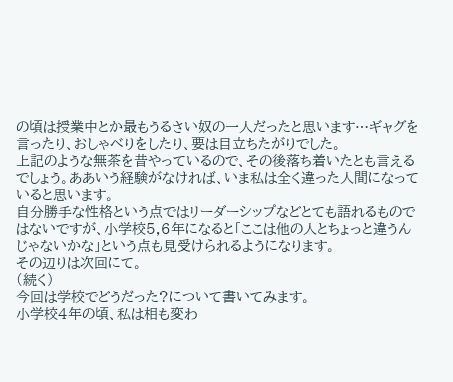の頃は授業中とか最もうるさい奴の一人だったと思います…ギャグを言ったり、おしゃべりをしたり、要は目立ちたがりでした。
上記のような無茶を昔やっているので、その後落ち着いたとも言えるでしょう。ああいう経験がなければ、いま私は全く違った人間になっていると思います。
自分勝手な性格という点ではリーダーシップなどとても語れるものではないですが、小学校5,6年になると「ここは他の人とちょっと違うんじゃないかな」という点も見受けられるようになります。
その辺りは次回にて。
(続く)
今回は学校でどうだった?について書いてみます。
小学校4年の頃、私は相も変わ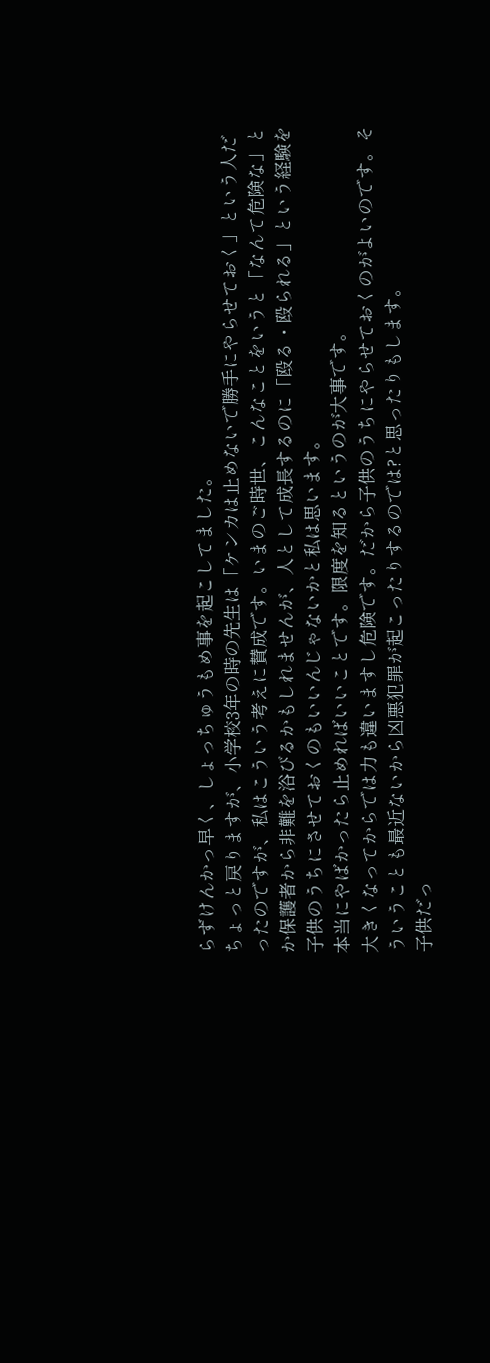らずけんかっ早く、しょっちゅうもめ事を起こしてました。
ちょっと戻りますが、小学校3年の時の先生は「ケンカは止めないで勝手にやらせておく」という人だったのですが、私はこういう考えに賛成です。いまのご時世、こんなことをいうと「なんて危険な」とか保護者から非難を浴びるかもしれませんが、人として成長するのに「殴る・殴られる」という経験を子供のうちにさせておくのもいいんじゃないかと私は思います。
本当にやばかったら止めればいいことです。限度を知るというのが大事です。
大きくなってからでは力も違いますし危険です。だから子供のうちにやらせておくのがよいのです。そういうことも最近ないから凶悪犯罪が起こったりするのでは?と思ったりもします。
子供だっ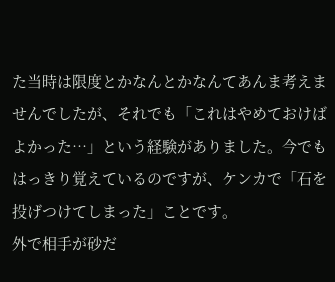た当時は限度とかなんとかなんてあんま考えませんでしたが、それでも「これはやめておけばよかった…」という経験がありました。今でもはっきり覚えているのですが、ケンカで「石を投げつけてしまった」ことです。
外で相手が砂だ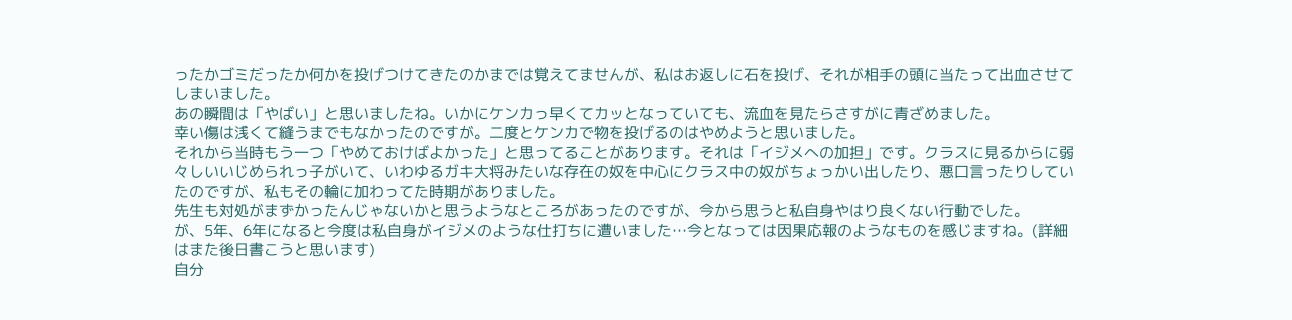ったかゴミだったか何かを投げつけてきたのかまでは覚えてませんが、私はお返しに石を投げ、それが相手の頭に当たって出血させてしまいました。
あの瞬間は「やばい」と思いましたね。いかにケンカっ早くてカッとなっていても、流血を見たらさすがに青ざめました。
幸い傷は浅くて縫うまでもなかったのですが。二度とケンカで物を投げるのはやめようと思いました。
それから当時もう一つ「やめておけばよかった」と思ってることがあります。それは「イジメへの加担」です。クラスに見るからに弱々しいいじめられっ子がいて、いわゆるガキ大将みたいな存在の奴を中心にクラス中の奴がちょっかい出したり、悪口言ったりしていたのですが、私もその輪に加わってた時期がありました。
先生も対処がまずかったんじゃないかと思うようなところがあったのですが、今から思うと私自身やはり良くない行動でした。
が、5年、6年になると今度は私自身がイジメのような仕打ちに遭いました…今となっては因果応報のようなものを感じますね。(詳細はまた後日書こうと思います)
自分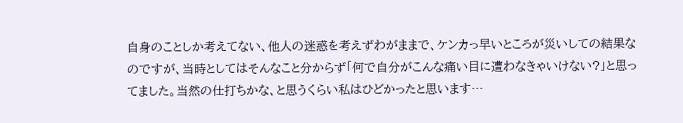自身のことしか考えてない、他人の迷惑を考えずわがままで、ケンカっ早いところが災いしての結果なのですが、当時としてはそんなこと分からず「何で自分がこんな痛い目に遭わなきゃいけない?」と思ってました。当然の仕打ちかな、と思うくらい私はひどかったと思います…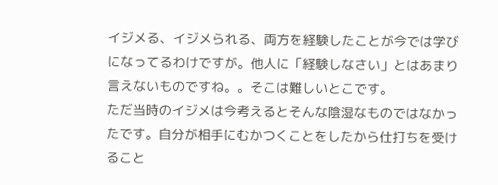イジメる、イジメられる、両方を経験したことが今では学びになってるわけですが。他人に「経験しなさい」とはあまり言えないものですね。。そこは難しいとこです。
ただ当時のイジメは今考えるとそんな陰湿なものではなかったです。自分が相手にむかつくことをしたから仕打ちを受けること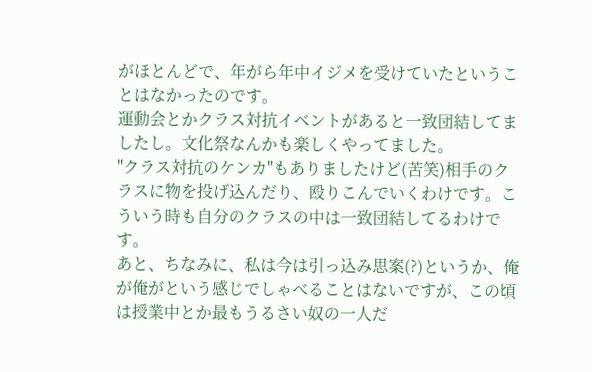がほとんどで、年がら年中イジメを受けていたということはなかったのです。
運動会とかクラス対抗イベントがあると一致団結してましたし。文化祭なんかも楽しくやってました。
"クラス対抗のケンカ"もありましたけど(苦笑)相手のクラスに物を投げ込んだり、殴りこんでいくわけです。こういう時も自分のクラスの中は一致団結してるわけです。
あと、ちなみに、私は今は引っ込み思案(?)というか、俺が俺がという感じでしゃべることはないですが、この頃は授業中とか最もうるさい奴の一人だ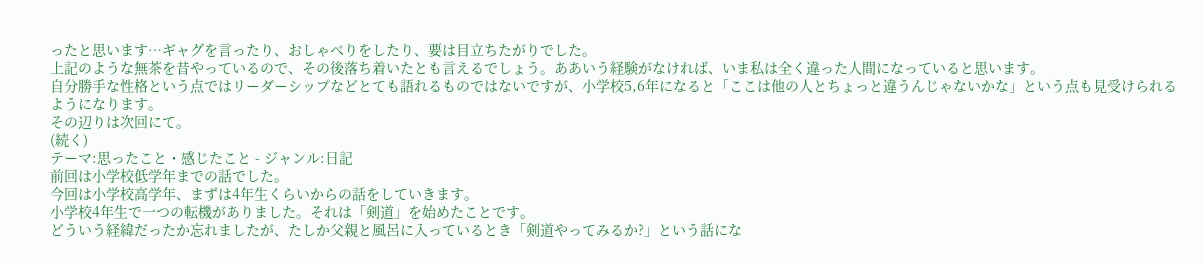ったと思います…ギャグを言ったり、おしゃべりをしたり、要は目立ちたがりでした。
上記のような無茶を昔やっているので、その後落ち着いたとも言えるでしょう。ああいう経験がなければ、いま私は全く違った人間になっていると思います。
自分勝手な性格という点ではリーダーシップなどとても語れるものではないですが、小学校5,6年になると「ここは他の人とちょっと違うんじゃないかな」という点も見受けられるようになります。
その辺りは次回にて。
(続く)
テーマ:思ったこと・感じたこと - ジャンル:日記
前回は小学校低学年までの話でした。
今回は小学校高学年、まずは4年生くらいからの話をしていきます。
小学校4年生で一つの転機がありました。それは「剣道」を始めたことです。
どういう経緯だったか忘れましたが、たしか父親と風呂に入っているとき「剣道やってみるか?」という話にな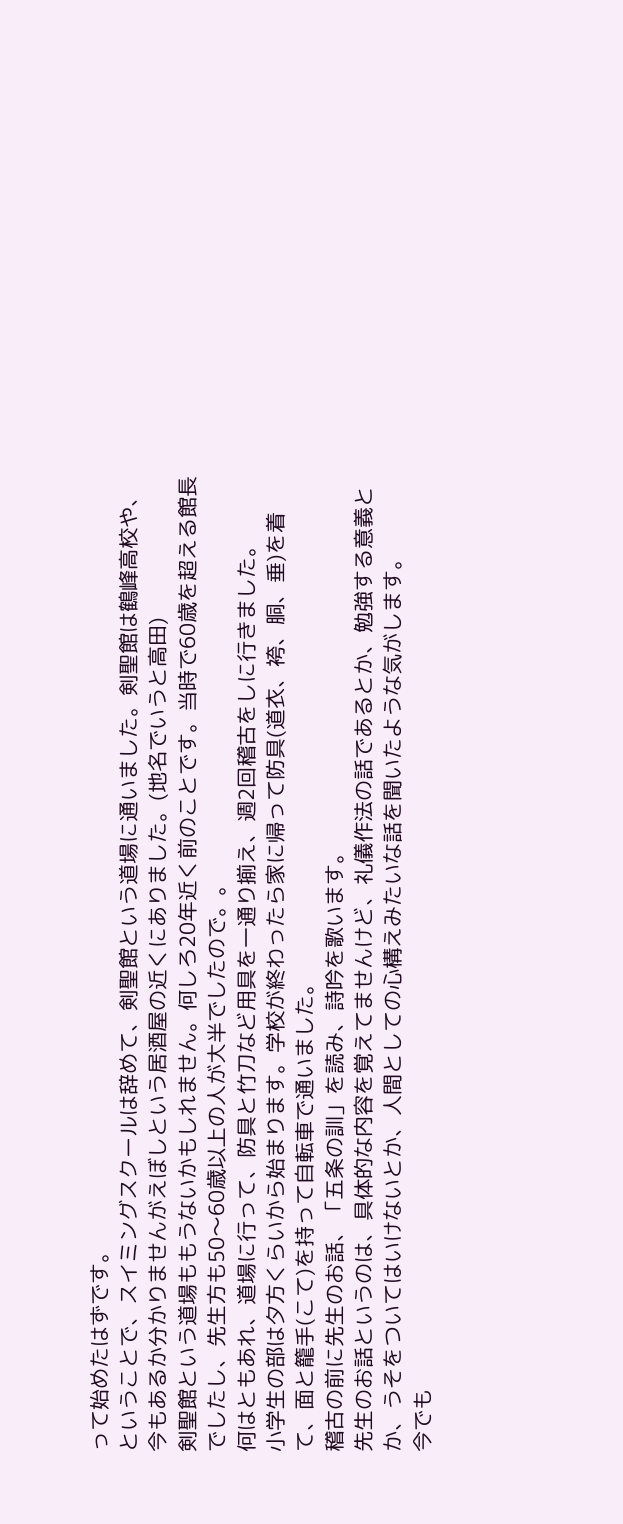って始めたはずです。
ということで、スイミングスクールは辞めて、剣聖館という道場に通いました。剣聖館は鶴峰高校や、今もあるか分かりませんがえぼしという居酒屋の近くにありました。(地名でいうと高田)
剣聖館という道場ももうないかもしれません。何しろ20年近く前のことです。当時で60歳を超える館長でしたし、先生方も50〜60歳以上の人が大半でしたので。。
何はともあれ、道場に行って、防具と竹刀など用具を一通り揃え、週2回稽古をしに行きました。
小学生の部は夕方くらいから始まります。学校が終わったら家に帰って防具(道衣、袴、胴、垂)を着て、面と籠手(こて)を持って自転車で通いました。
稽古の前に先生のお話、「五条の訓」を読み、詩吟を歌います。
先生のお話というのは、具体的な内容を覚えてませんけど、礼儀作法の話であるとか、勉強する意義とか、うそをついてはいけないとか、人間としての心構えみたいな話を聞いたような気がします。
今でも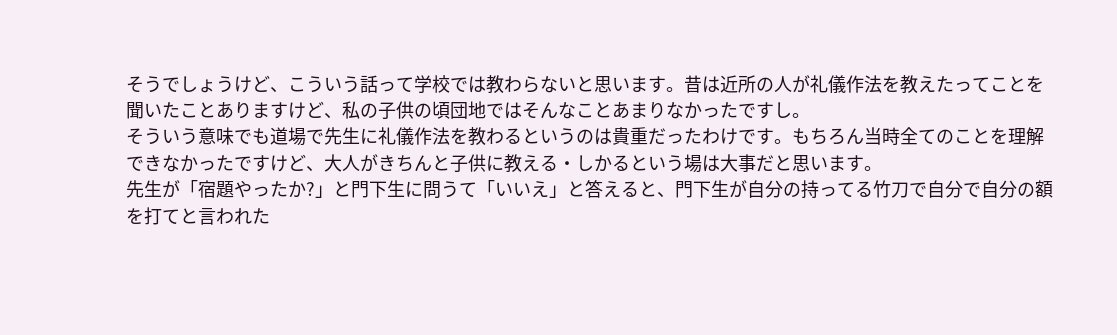そうでしょうけど、こういう話って学校では教わらないと思います。昔は近所の人が礼儀作法を教えたってことを聞いたことありますけど、私の子供の頃団地ではそんなことあまりなかったですし。
そういう意味でも道場で先生に礼儀作法を教わるというのは貴重だったわけです。もちろん当時全てのことを理解できなかったですけど、大人がきちんと子供に教える・しかるという場は大事だと思います。
先生が「宿題やったか?」と門下生に問うて「いいえ」と答えると、門下生が自分の持ってる竹刀で自分で自分の額を打てと言われた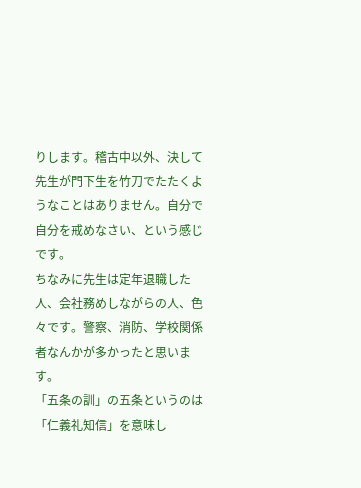りします。稽古中以外、決して先生が門下生を竹刀でたたくようなことはありません。自分で自分を戒めなさい、という感じです。
ちなみに先生は定年退職した人、会社務めしながらの人、色々です。警察、消防、学校関係者なんかが多かったと思います。
「五条の訓」の五条というのは「仁義礼知信」を意味し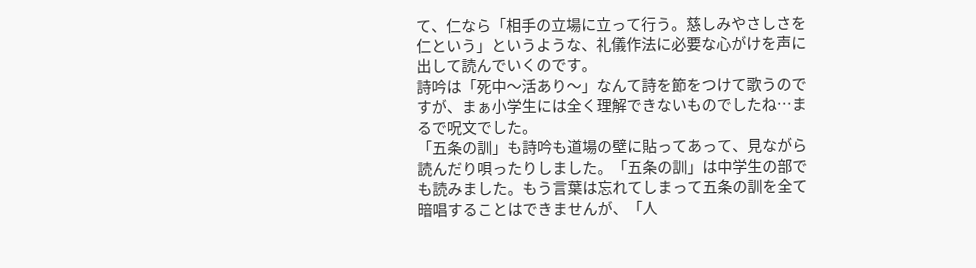て、仁なら「相手の立場に立って行う。慈しみやさしさを仁という」というような、礼儀作法に必要な心がけを声に出して読んでいくのです。
詩吟は「死中〜活あり〜」なんて詩を節をつけて歌うのですが、まぁ小学生には全く理解できないものでしたね…まるで呪文でした。
「五条の訓」も詩吟も道場の壁に貼ってあって、見ながら読んだり唄ったりしました。「五条の訓」は中学生の部でも読みました。もう言葉は忘れてしまって五条の訓を全て暗唱することはできませんが、「人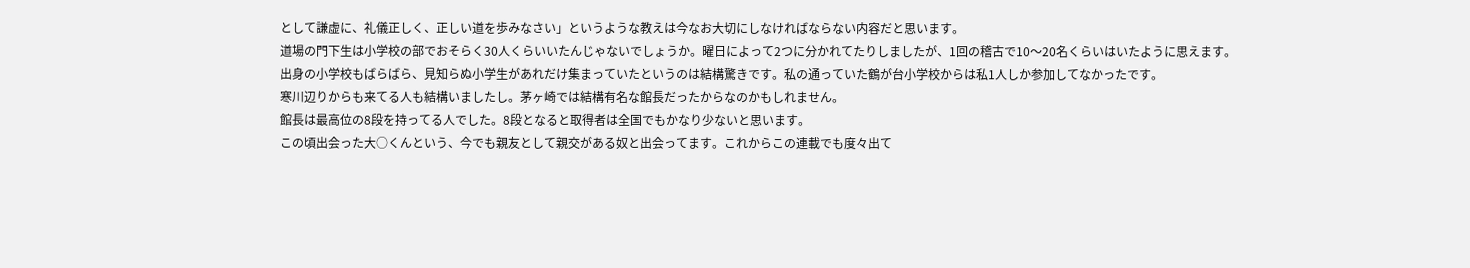として謙虚に、礼儀正しく、正しい道を歩みなさい」というような教えは今なお大切にしなければならない内容だと思います。
道場の門下生は小学校の部でおそらく30人くらいいたんじゃないでしょうか。曜日によって2つに分かれてたりしましたが、1回の稽古で10〜20名くらいはいたように思えます。
出身の小学校もばらばら、見知らぬ小学生があれだけ集まっていたというのは結構驚きです。私の通っていた鶴が台小学校からは私1人しか参加してなかったです。
寒川辺りからも来てる人も結構いましたし。茅ヶ崎では結構有名な館長だったからなのかもしれません。
館長は最高位の8段を持ってる人でした。8段となると取得者は全国でもかなり少ないと思います。
この頃出会った大○くんという、今でも親友として親交がある奴と出会ってます。これからこの連載でも度々出て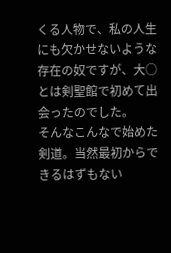くる人物で、私の人生にも欠かせないような存在の奴ですが、大○とは剣聖館で初めて出会ったのでした。
そんなこんなで始めた剣道。当然最初からできるはずもない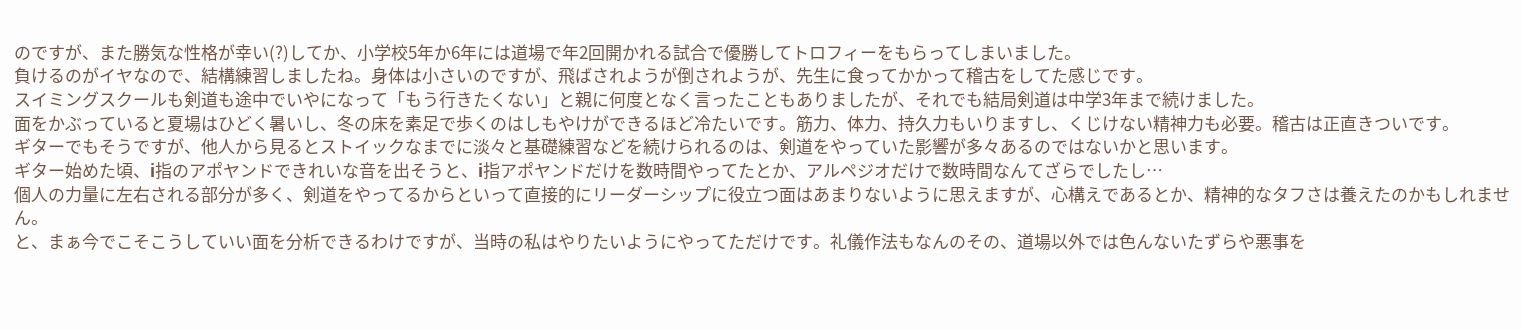のですが、また勝気な性格が幸い(?)してか、小学校5年か6年には道場で年2回開かれる試合で優勝してトロフィーをもらってしまいました。
負けるのがイヤなので、結構練習しましたね。身体は小さいのですが、飛ばされようが倒されようが、先生に食ってかかって稽古をしてた感じです。
スイミングスクールも剣道も途中でいやになって「もう行きたくない」と親に何度となく言ったこともありましたが、それでも結局剣道は中学3年まで続けました。
面をかぶっていると夏場はひどく暑いし、冬の床を素足で歩くのはしもやけができるほど冷たいです。筋力、体力、持久力もいりますし、くじけない精神力も必要。稽古は正直きついです。
ギターでもそうですが、他人から見るとストイックなまでに淡々と基礎練習などを続けられるのは、剣道をやっていた影響が多々あるのではないかと思います。
ギター始めた頃、i指のアポヤンドできれいな音を出そうと、i指アポヤンドだけを数時間やってたとか、アルペジオだけで数時間なんてざらでしたし…
個人の力量に左右される部分が多く、剣道をやってるからといって直接的にリーダーシップに役立つ面はあまりないように思えますが、心構えであるとか、精神的なタフさは養えたのかもしれません。
と、まぁ今でこそこうしていい面を分析できるわけですが、当時の私はやりたいようにやってただけです。礼儀作法もなんのその、道場以外では色んないたずらや悪事を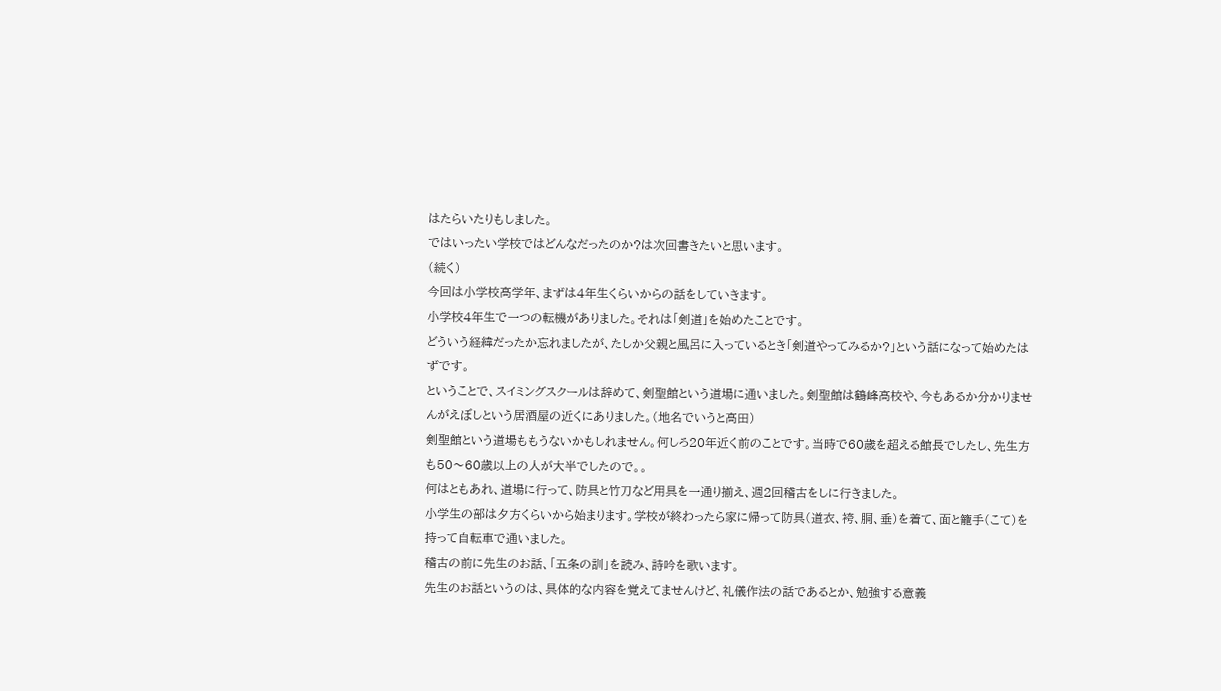はたらいたりもしました。
ではいったい学校ではどんなだったのか?は次回書きたいと思います。
(続く)
今回は小学校高学年、まずは4年生くらいからの話をしていきます。
小学校4年生で一つの転機がありました。それは「剣道」を始めたことです。
どういう経緯だったか忘れましたが、たしか父親と風呂に入っているとき「剣道やってみるか?」という話になって始めたはずです。
ということで、スイミングスクールは辞めて、剣聖館という道場に通いました。剣聖館は鶴峰高校や、今もあるか分かりませんがえぼしという居酒屋の近くにありました。(地名でいうと高田)
剣聖館という道場ももうないかもしれません。何しろ20年近く前のことです。当時で60歳を超える館長でしたし、先生方も50〜60歳以上の人が大半でしたので。。
何はともあれ、道場に行って、防具と竹刀など用具を一通り揃え、週2回稽古をしに行きました。
小学生の部は夕方くらいから始まります。学校が終わったら家に帰って防具(道衣、袴、胴、垂)を着て、面と籠手(こて)を持って自転車で通いました。
稽古の前に先生のお話、「五条の訓」を読み、詩吟を歌います。
先生のお話というのは、具体的な内容を覚えてませんけど、礼儀作法の話であるとか、勉強する意義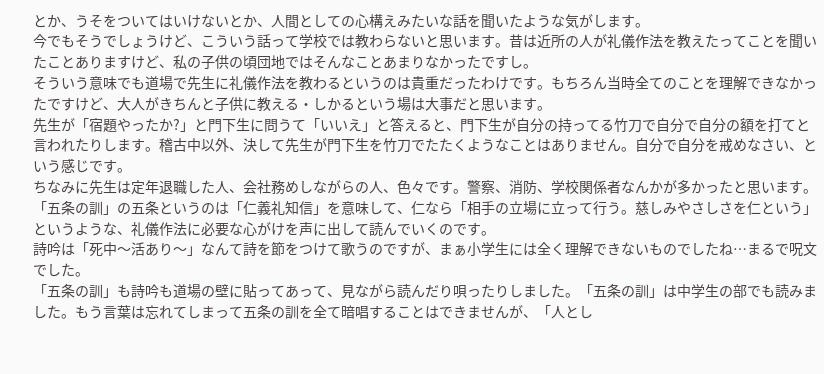とか、うそをついてはいけないとか、人間としての心構えみたいな話を聞いたような気がします。
今でもそうでしょうけど、こういう話って学校では教わらないと思います。昔は近所の人が礼儀作法を教えたってことを聞いたことありますけど、私の子供の頃団地ではそんなことあまりなかったですし。
そういう意味でも道場で先生に礼儀作法を教わるというのは貴重だったわけです。もちろん当時全てのことを理解できなかったですけど、大人がきちんと子供に教える・しかるという場は大事だと思います。
先生が「宿題やったか?」と門下生に問うて「いいえ」と答えると、門下生が自分の持ってる竹刀で自分で自分の額を打てと言われたりします。稽古中以外、決して先生が門下生を竹刀でたたくようなことはありません。自分で自分を戒めなさい、という感じです。
ちなみに先生は定年退職した人、会社務めしながらの人、色々です。警察、消防、学校関係者なんかが多かったと思います。
「五条の訓」の五条というのは「仁義礼知信」を意味して、仁なら「相手の立場に立って行う。慈しみやさしさを仁という」というような、礼儀作法に必要な心がけを声に出して読んでいくのです。
詩吟は「死中〜活あり〜」なんて詩を節をつけて歌うのですが、まぁ小学生には全く理解できないものでしたね…まるで呪文でした。
「五条の訓」も詩吟も道場の壁に貼ってあって、見ながら読んだり唄ったりしました。「五条の訓」は中学生の部でも読みました。もう言葉は忘れてしまって五条の訓を全て暗唱することはできませんが、「人とし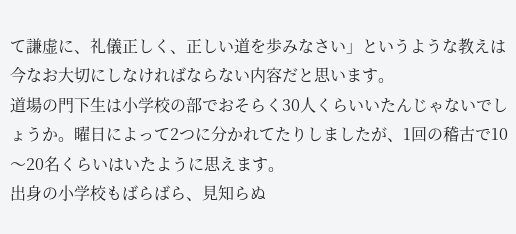て謙虚に、礼儀正しく、正しい道を歩みなさい」というような教えは今なお大切にしなければならない内容だと思います。
道場の門下生は小学校の部でおそらく30人くらいいたんじゃないでしょうか。曜日によって2つに分かれてたりしましたが、1回の稽古で10〜20名くらいはいたように思えます。
出身の小学校もばらばら、見知らぬ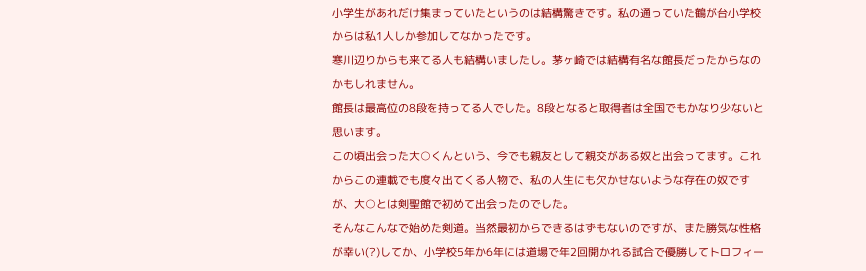小学生があれだけ集まっていたというのは結構驚きです。私の通っていた鶴が台小学校からは私1人しか参加してなかったです。
寒川辺りからも来てる人も結構いましたし。茅ヶ崎では結構有名な館長だったからなのかもしれません。
館長は最高位の8段を持ってる人でした。8段となると取得者は全国でもかなり少ないと思います。
この頃出会った大○くんという、今でも親友として親交がある奴と出会ってます。これからこの連載でも度々出てくる人物で、私の人生にも欠かせないような存在の奴ですが、大○とは剣聖館で初めて出会ったのでした。
そんなこんなで始めた剣道。当然最初からできるはずもないのですが、また勝気な性格が幸い(?)してか、小学校5年か6年には道場で年2回開かれる試合で優勝してトロフィー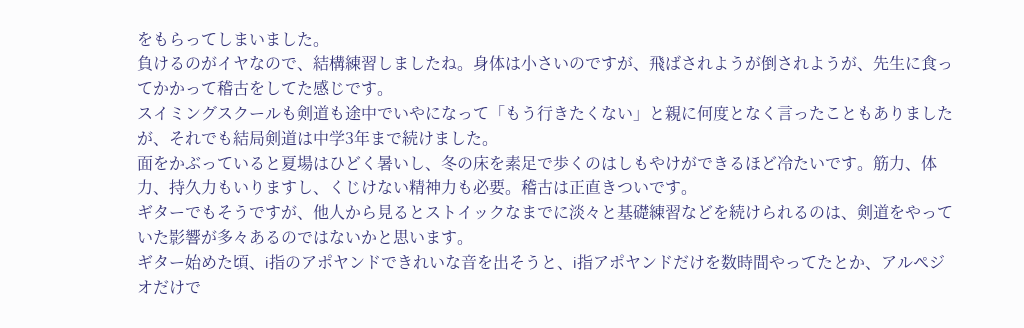をもらってしまいました。
負けるのがイヤなので、結構練習しましたね。身体は小さいのですが、飛ばされようが倒されようが、先生に食ってかかって稽古をしてた感じです。
スイミングスクールも剣道も途中でいやになって「もう行きたくない」と親に何度となく言ったこともありましたが、それでも結局剣道は中学3年まで続けました。
面をかぶっていると夏場はひどく暑いし、冬の床を素足で歩くのはしもやけができるほど冷たいです。筋力、体力、持久力もいりますし、くじけない精神力も必要。稽古は正直きついです。
ギターでもそうですが、他人から見るとストイックなまでに淡々と基礎練習などを続けられるのは、剣道をやっていた影響が多々あるのではないかと思います。
ギター始めた頃、i指のアポヤンドできれいな音を出そうと、i指アポヤンドだけを数時間やってたとか、アルペジオだけで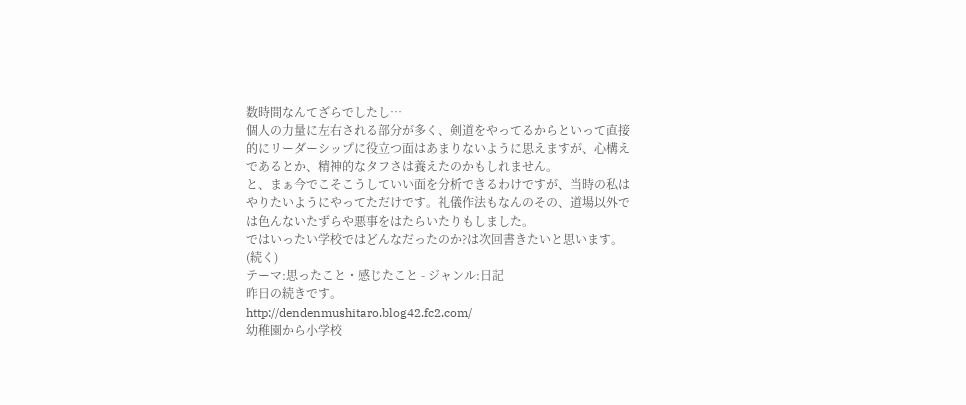数時間なんてざらでしたし…
個人の力量に左右される部分が多く、剣道をやってるからといって直接的にリーダーシップに役立つ面はあまりないように思えますが、心構えであるとか、精神的なタフさは養えたのかもしれません。
と、まぁ今でこそこうしていい面を分析できるわけですが、当時の私はやりたいようにやってただけです。礼儀作法もなんのその、道場以外では色んないたずらや悪事をはたらいたりもしました。
ではいったい学校ではどんなだったのか?は次回書きたいと思います。
(続く)
テーマ:思ったこと・感じたこと - ジャンル:日記
昨日の続きです。
http://dendenmushitaro.blog42.fc2.com/
幼稚園から小学校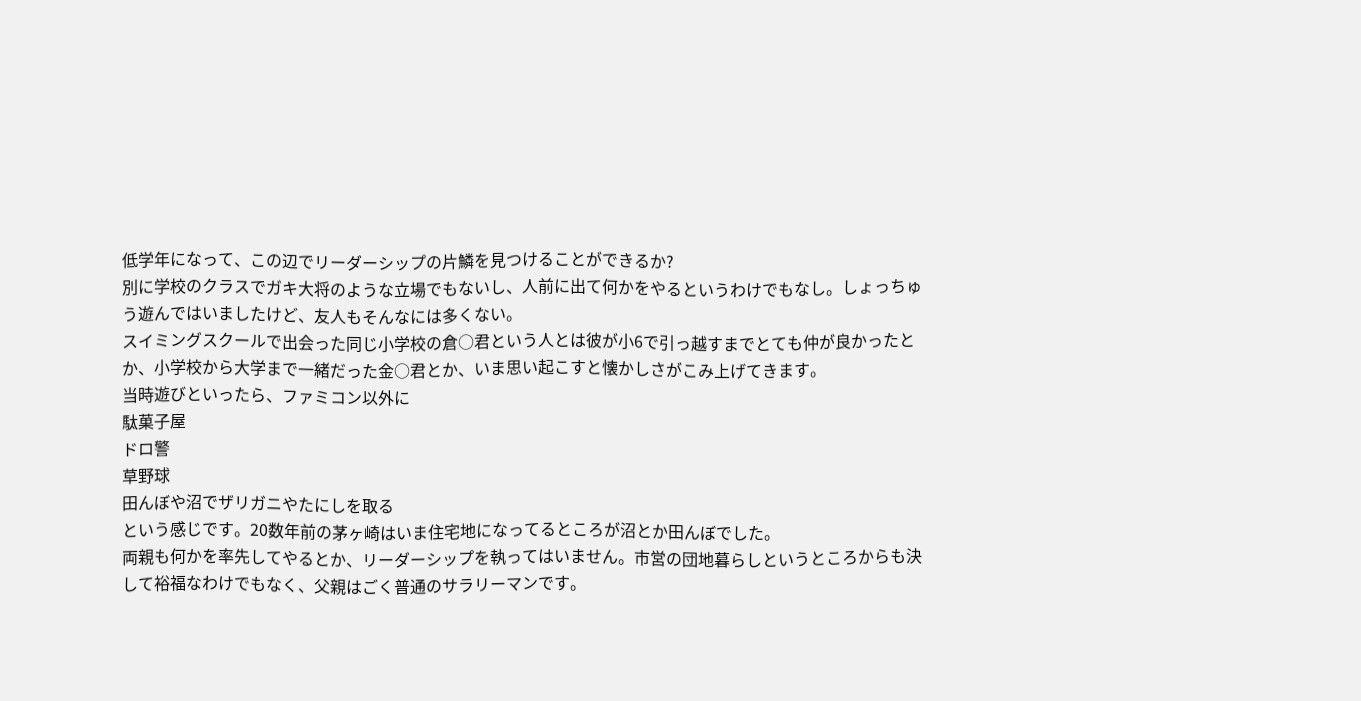低学年になって、この辺でリーダーシップの片鱗を見つけることができるか?
別に学校のクラスでガキ大将のような立場でもないし、人前に出て何かをやるというわけでもなし。しょっちゅう遊んではいましたけど、友人もそんなには多くない。
スイミングスクールで出会った同じ小学校の倉○君という人とは彼が小6で引っ越すまでとても仲が良かったとか、小学校から大学まで一緒だった金○君とか、いま思い起こすと懐かしさがこみ上げてきます。
当時遊びといったら、ファミコン以外に
駄菓子屋
ドロ警
草野球
田んぼや沼でザリガニやたにしを取る
という感じです。20数年前の茅ヶ崎はいま住宅地になってるところが沼とか田んぼでした。
両親も何かを率先してやるとか、リーダーシップを執ってはいません。市営の団地暮らしというところからも決して裕福なわけでもなく、父親はごく普通のサラリーマンです。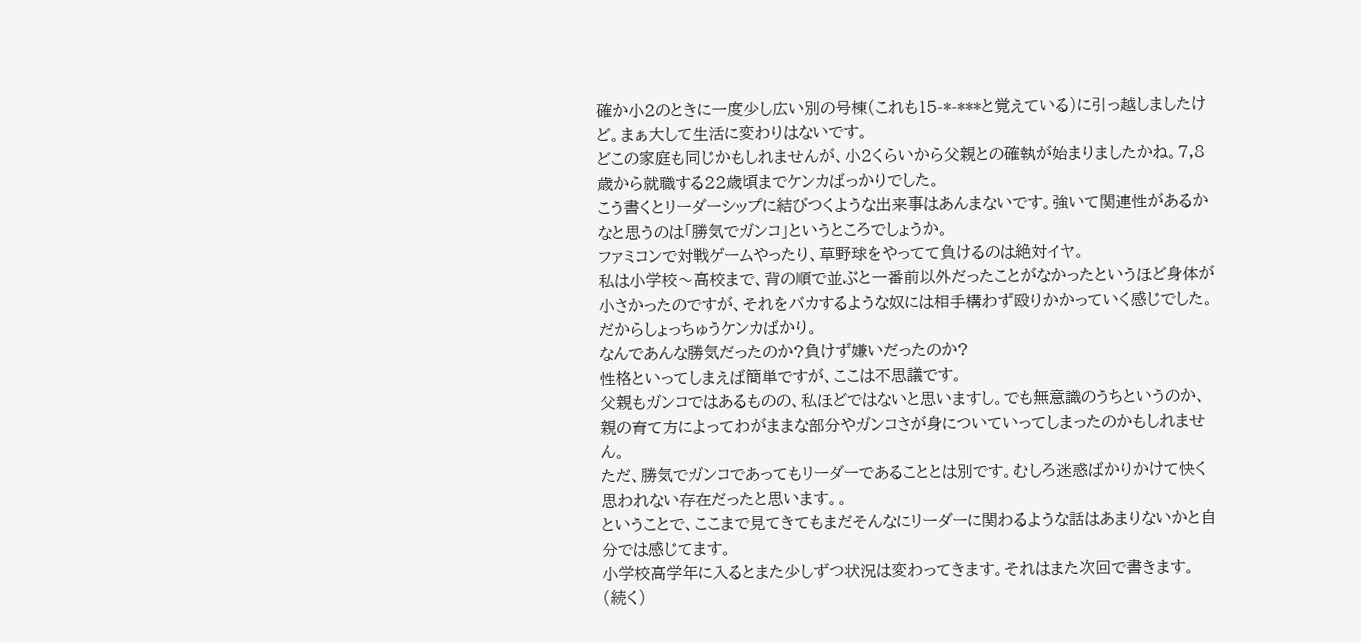確か小2のときに一度少し広い別の号棟(これも15-*-***と覚えている)に引っ越しましたけど。まぁ大して生活に変わりはないです。
どこの家庭も同じかもしれませんが、小2くらいから父親との確執が始まりましたかね。7,8歳から就職する22歳頃までケンカばっかりでした。
こう書くとリーダーシップに結びつくような出来事はあんまないです。強いて関連性があるかなと思うのは「勝気でガンコ」というところでしょうか。
ファミコンで対戦ゲームやったり、草野球をやってて負けるのは絶対イヤ。
私は小学校〜高校まで、背の順で並ぶと一番前以外だったことがなかったというほど身体が小さかったのですが、それをバカするような奴には相手構わず殴りかかっていく感じでした。
だからしょっちゅうケンカばかり。
なんであんな勝気だったのか?負けず嫌いだったのか?
性格といってしまえば簡単ですが、ここは不思議です。
父親もガンコではあるものの、私ほどではないと思いますし。でも無意識のうちというのか、親の育て方によってわがままな部分やガンコさが身についていってしまったのかもしれません。
ただ、勝気でガンコであってもリーダーであることとは別です。むしろ迷惑ばかりかけて快く思われない存在だったと思います。。
ということで、ここまで見てきてもまだそんなにリーダーに関わるような話はあまりないかと自分では感じてます。
小学校高学年に入るとまた少しずつ状況は変わってきます。それはまた次回で書きます。
(続く)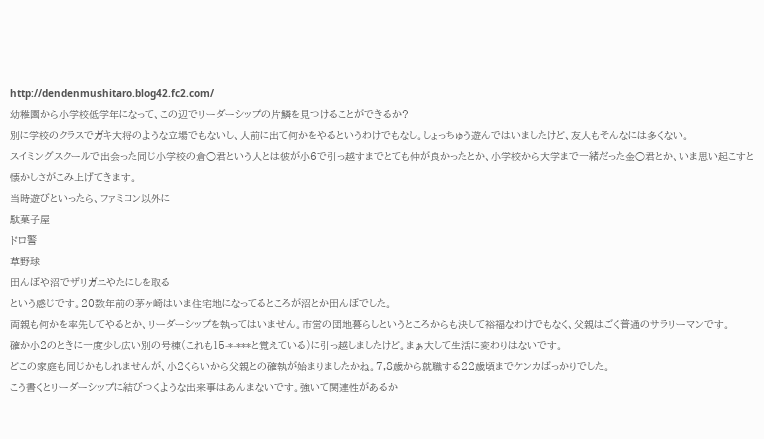http://dendenmushitaro.blog42.fc2.com/
幼稚園から小学校低学年になって、この辺でリーダーシップの片鱗を見つけることができるか?
別に学校のクラスでガキ大将のような立場でもないし、人前に出て何かをやるというわけでもなし。しょっちゅう遊んではいましたけど、友人もそんなには多くない。
スイミングスクールで出会った同じ小学校の倉○君という人とは彼が小6で引っ越すまでとても仲が良かったとか、小学校から大学まで一緒だった金○君とか、いま思い起こすと懐かしさがこみ上げてきます。
当時遊びといったら、ファミコン以外に
駄菓子屋
ドロ警
草野球
田んぼや沼でザリガニやたにしを取る
という感じです。20数年前の茅ヶ崎はいま住宅地になってるところが沼とか田んぼでした。
両親も何かを率先してやるとか、リーダーシップを執ってはいません。市営の団地暮らしというところからも決して裕福なわけでもなく、父親はごく普通のサラリーマンです。
確か小2のときに一度少し広い別の号棟(これも15-*-***と覚えている)に引っ越しましたけど。まぁ大して生活に変わりはないです。
どこの家庭も同じかもしれませんが、小2くらいから父親との確執が始まりましたかね。7,8歳から就職する22歳頃までケンカばっかりでした。
こう書くとリーダーシップに結びつくような出来事はあんまないです。強いて関連性があるか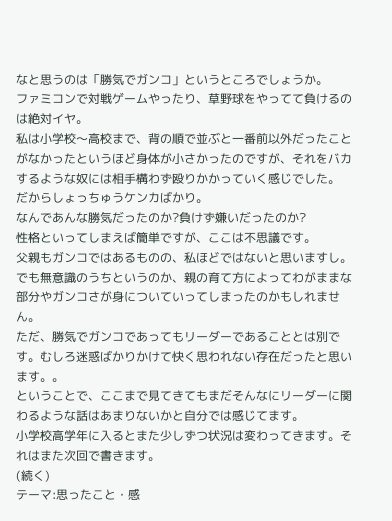なと思うのは「勝気でガンコ」というところでしょうか。
ファミコンで対戦ゲームやったり、草野球をやってて負けるのは絶対イヤ。
私は小学校〜高校まで、背の順で並ぶと一番前以外だったことがなかったというほど身体が小さかったのですが、それをバカするような奴には相手構わず殴りかかっていく感じでした。
だからしょっちゅうケンカばかり。
なんであんな勝気だったのか?負けず嫌いだったのか?
性格といってしまえば簡単ですが、ここは不思議です。
父親もガンコではあるものの、私ほどではないと思いますし。でも無意識のうちというのか、親の育て方によってわがままな部分やガンコさが身についていってしまったのかもしれません。
ただ、勝気でガンコであってもリーダーであることとは別です。むしろ迷惑ばかりかけて快く思われない存在だったと思います。。
ということで、ここまで見てきてもまだそんなにリーダーに関わるような話はあまりないかと自分では感じてます。
小学校高学年に入るとまた少しずつ状況は変わってきます。それはまた次回で書きます。
(続く)
テーマ:思ったこと・感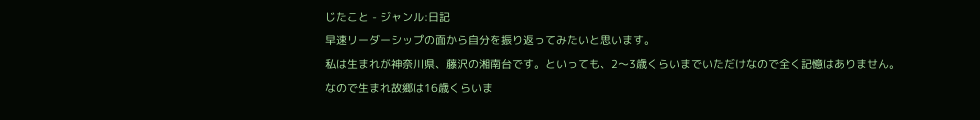じたこと - ジャンル:日記
早速リーダーシップの面から自分を振り返ってみたいと思います。
私は生まれが神奈川県、藤沢の湘南台です。といっても、2〜3歳くらいまでいただけなので全く記憶はありません。
なので生まれ故郷は16歳くらいま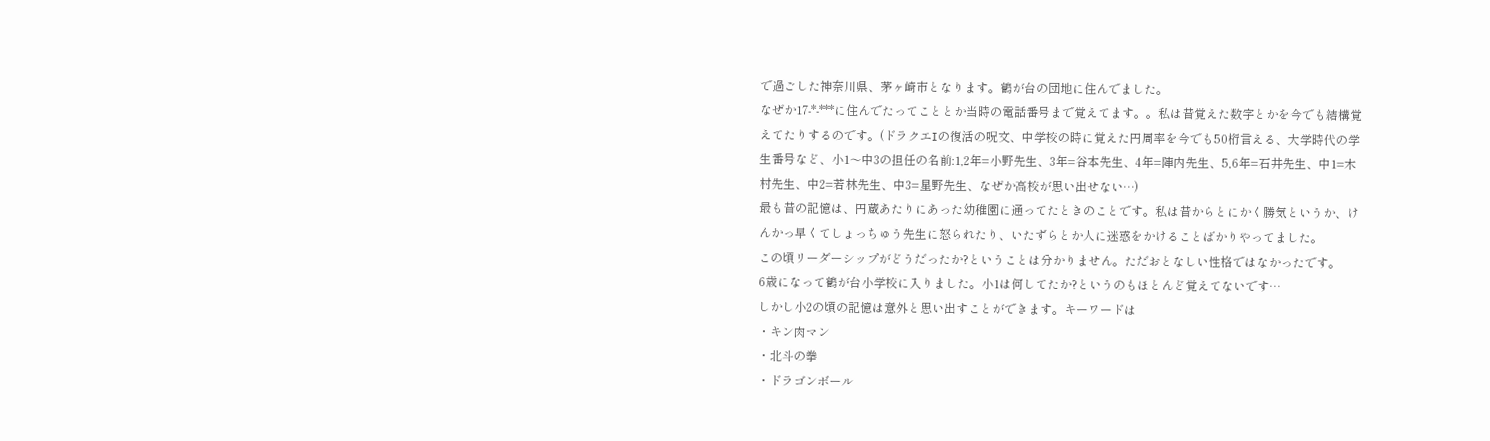で過ごした神奈川県、茅ヶ崎市となります。鶴が台の団地に住んでました。
なぜか17-*-***に住んでたってこととか当時の電話番号まで覚えてます。。私は昔覚えた数字とかを今でも結構覚えてたりするのです。(ドラクエIの復活の呪文、中学校の時に覚えた円周率を今でも50桁言える、大学時代の学生番号など、小1〜中3の担任の名前:1,2年=小野先生、3年=谷本先生、4年=陣内先生、5,6年=石井先生、中1=木村先生、中2=若林先生、中3=星野先生、なぜか高校が思い出せない…)
最も昔の記憶は、円蔵あたりにあった幼稚園に通ってたときのことです。私は昔からとにかく勝気というか、けんかっ早くてしょっちゅう先生に怒られたり、いたずらとか人に迷惑をかけることばかりやってました。
この頃リーダーシップがどうだったか?ということは分かりません。ただおとなしい性格ではなかったです。
6歳になって鶴が台小学校に入りました。小1は何してたか?というのもほとんど覚えてないです…
しかし小2の頃の記憶は意外と思い出すことができます。キーワードは
・キン肉マン
・北斗の拳
・ドラゴンボール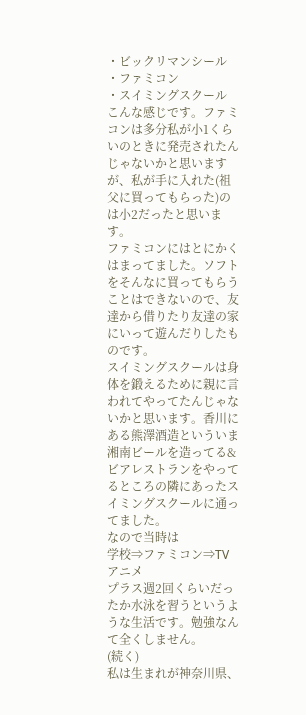・ビックリマンシール
・ファミコン
・スイミングスクール
こんな感じです。ファミコンは多分私が小1くらいのときに発売されたんじゃないかと思いますが、私が手に入れた(祖父に買ってもらった)のは小2だったと思います。
ファミコンにはとにかくはまってました。ソフトをそんなに買ってもらうことはできないので、友達から借りたり友達の家にいって遊んだりしたものです。
スイミングスクールは身体を鍛えるために親に言われてやってたんじゃないかと思います。香川にある熊澤酒造といういま湘南ビールを造ってる&ビアレストランをやってるところの隣にあったスイミングスクールに通ってました。
なので当時は
学校⇒ファミコン⇒TVアニメ
プラス週2回くらいだったか水泳を習うというような生活です。勉強なんて全くしません。
(続く)
私は生まれが神奈川県、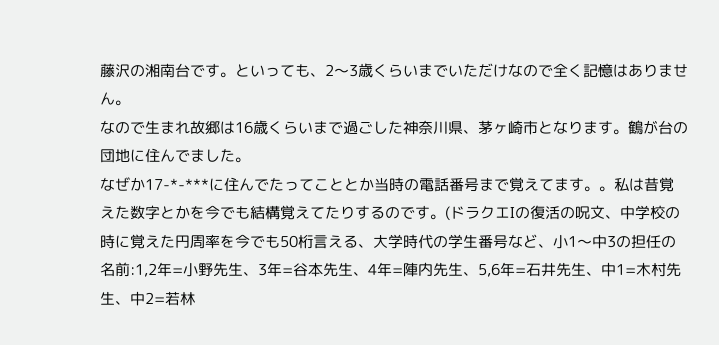藤沢の湘南台です。といっても、2〜3歳くらいまでいただけなので全く記憶はありません。
なので生まれ故郷は16歳くらいまで過ごした神奈川県、茅ヶ崎市となります。鶴が台の団地に住んでました。
なぜか17-*-***に住んでたってこととか当時の電話番号まで覚えてます。。私は昔覚えた数字とかを今でも結構覚えてたりするのです。(ドラクエIの復活の呪文、中学校の時に覚えた円周率を今でも50桁言える、大学時代の学生番号など、小1〜中3の担任の名前:1,2年=小野先生、3年=谷本先生、4年=陣内先生、5,6年=石井先生、中1=木村先生、中2=若林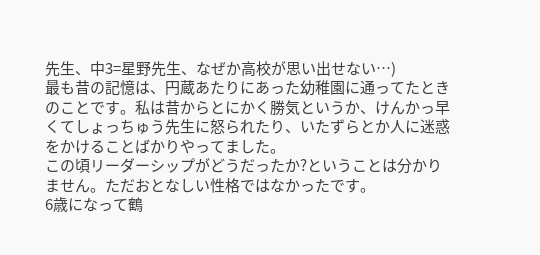先生、中3=星野先生、なぜか高校が思い出せない…)
最も昔の記憶は、円蔵あたりにあった幼稚園に通ってたときのことです。私は昔からとにかく勝気というか、けんかっ早くてしょっちゅう先生に怒られたり、いたずらとか人に迷惑をかけることばかりやってました。
この頃リーダーシップがどうだったか?ということは分かりません。ただおとなしい性格ではなかったです。
6歳になって鶴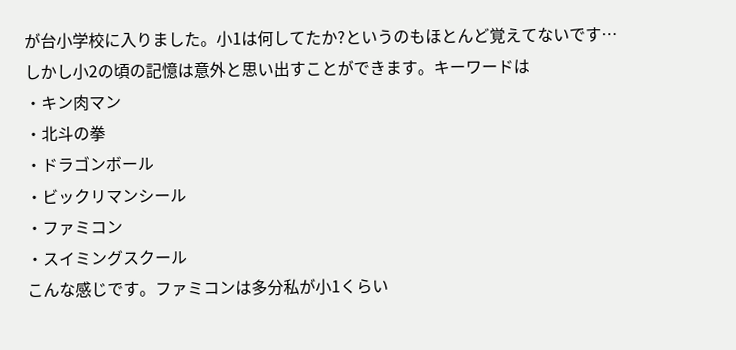が台小学校に入りました。小1は何してたか?というのもほとんど覚えてないです…
しかし小2の頃の記憶は意外と思い出すことができます。キーワードは
・キン肉マン
・北斗の拳
・ドラゴンボール
・ビックリマンシール
・ファミコン
・スイミングスクール
こんな感じです。ファミコンは多分私が小1くらい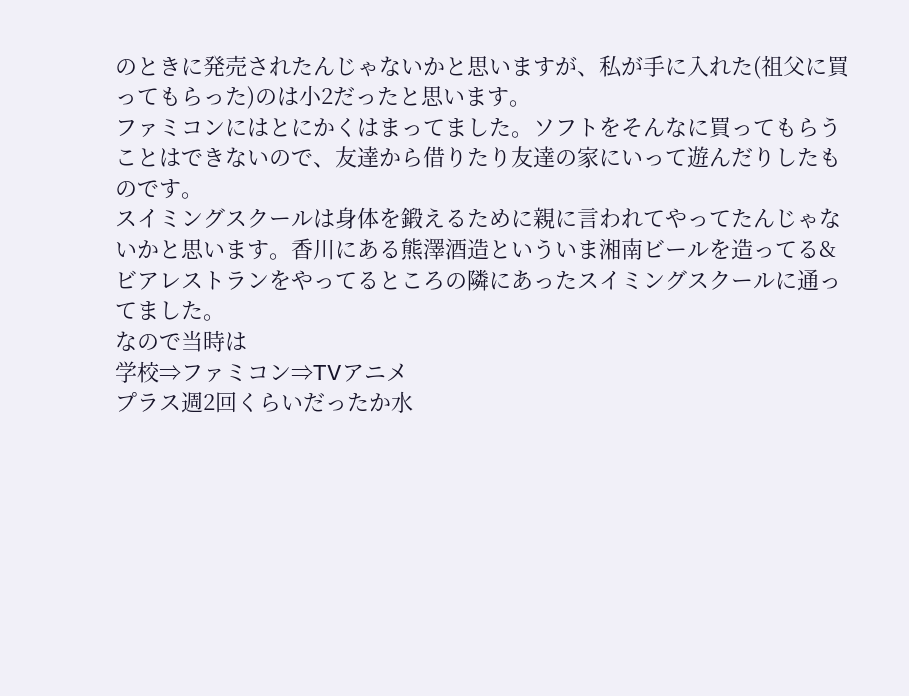のときに発売されたんじゃないかと思いますが、私が手に入れた(祖父に買ってもらった)のは小2だったと思います。
ファミコンにはとにかくはまってました。ソフトをそんなに買ってもらうことはできないので、友達から借りたり友達の家にいって遊んだりしたものです。
スイミングスクールは身体を鍛えるために親に言われてやってたんじゃないかと思います。香川にある熊澤酒造といういま湘南ビールを造ってる&ビアレストランをやってるところの隣にあったスイミングスクールに通ってました。
なので当時は
学校⇒ファミコン⇒TVアニメ
プラス週2回くらいだったか水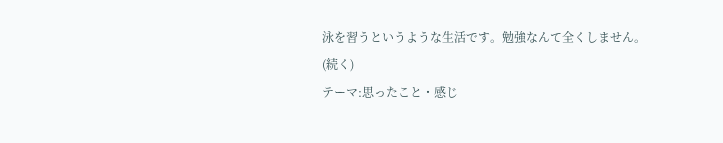泳を習うというような生活です。勉強なんて全くしません。
(続く)
テーマ:思ったこと・感じ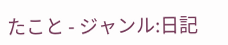たこと - ジャンル:日記